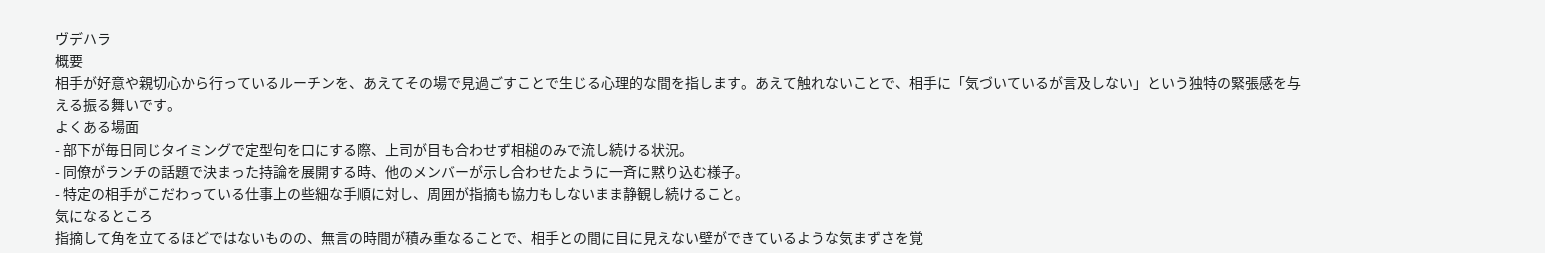ヴデハラ
概要
相手が好意や親切心から行っているルーチンを、あえてその場で見過ごすことで生じる心理的な間を指します。あえて触れないことで、相手に「気づいているが言及しない」という独特の緊張感を与える振る舞いです。
よくある場面
- 部下が毎日同じタイミングで定型句を口にする際、上司が目も合わせず相槌のみで流し続ける状況。
- 同僚がランチの話題で決まった持論を展開する時、他のメンバーが示し合わせたように一斉に黙り込む様子。
- 特定の相手がこだわっている仕事上の些細な手順に対し、周囲が指摘も協力もしないまま静観し続けること。
気になるところ
指摘して角を立てるほどではないものの、無言の時間が積み重なることで、相手との間に目に見えない壁ができているような気まずさを覚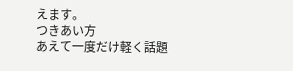えます。
つきあい方
あえて一度だけ軽く話題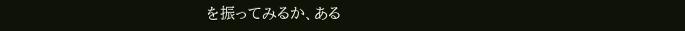を振ってみるか、ある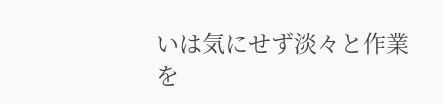いは気にせず淡々と作業を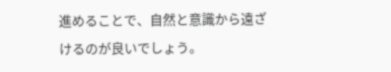進めることで、自然と意識から遠ざけるのが良いでしょう。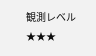観測レベル
★★★